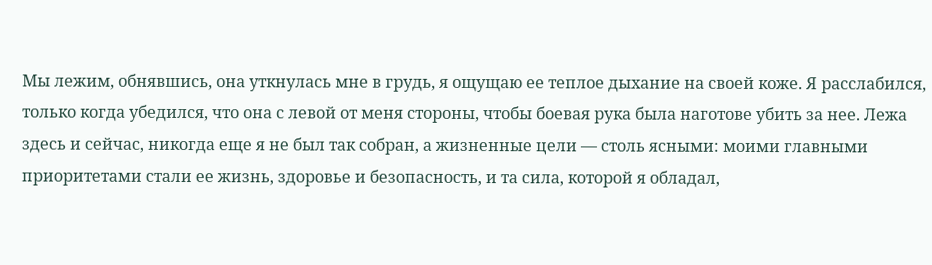Мы лежим, обнявшись, она уткнулась мне в грудь, я ощущаю ее теплое дыхание на своей коже. Я расслабился, только когда убедился, что она с левой от меня стороны, чтобы боевая рука была наготове убить за нее. Лежа здесь и сейчас, никогда еще я не был так собран, а жизненные цели — столь ясными: моими главными приоритетами стали ее жизнь, здоровье и безопасность, и та сила, которой я обладал,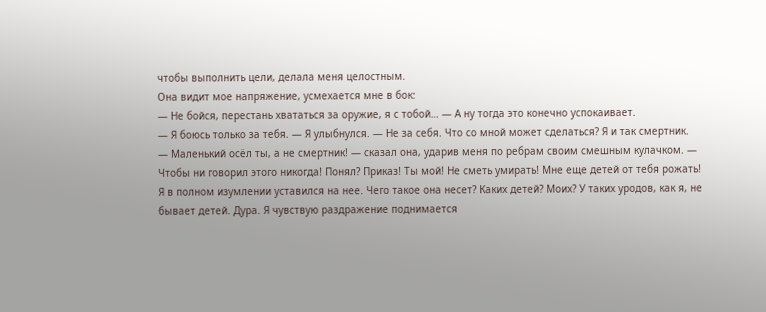чтобы выполнить цели, делала меня целостным.
Она видит мое напряжение, усмехается мне в бок:
— Не бойся, перестань хвататься за оружие, я с тобой… — А ну тогда это конечно успокаивает.
— Я боюсь только за тебя. — Я улыбнулся. — Не за себя. Что со мной может сделаться? Я и так смертник.
— Маленький осёл ты, а не смертник! — сказал она, ударив меня по ребрам своим смешным кулачком. — Чтобы ни говорил этого никогда! Понял? Приказ! Ты мой! Не сметь умирать! Мне еще детей от тебя рожать!
Я в полном изумлении уставился на нее. Чего такое она несет? Каких детей? Моих? У таких уродов, как я, не бывает детей. Дура. Я чувствую раздражение поднимается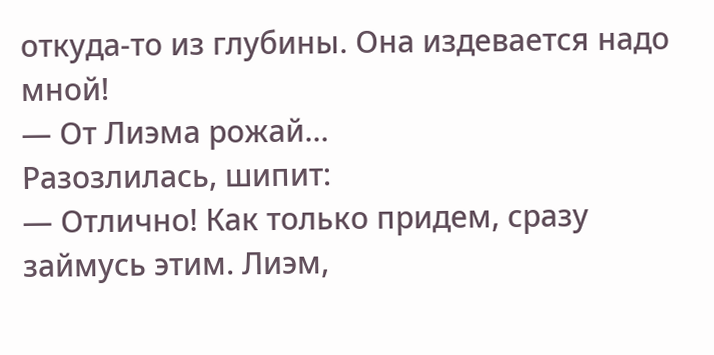откуда-то из глубины. Она издевается надо мной!
— От Лиэма рожай…
Разозлилась, шипит:
— Отлично! Как только придем, сразу займусь этим. Лиэм,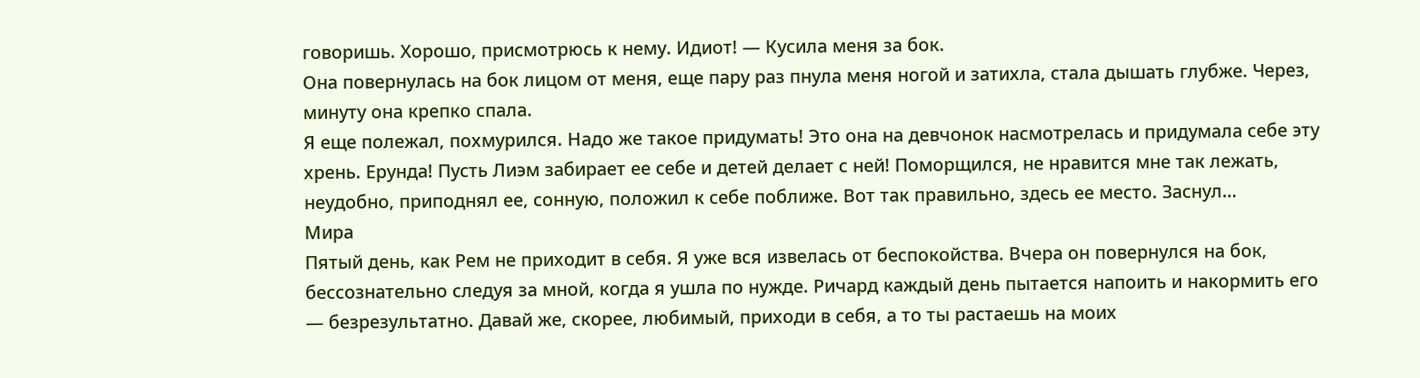говоришь. Хорошо, присмотрюсь к нему. Идиот! — Кусила меня за бок.
Она повернулась на бок лицом от меня, еще пару раз пнула меня ногой и затихла, стала дышать глубже. Через, минуту она крепко спала.
Я еще полежал, похмурился. Надо же такое придумать! Это она на девчонок насмотрелась и придумала себе эту хрень. Ерунда! Пусть Лиэм забирает ее себе и детей делает с ней! Поморщился, не нравится мне так лежать, неудобно, приподнял ее, сонную, положил к себе поближе. Вот так правильно, здесь ее место. Заснул…
Мира
Пятый день, как Рем не приходит в себя. Я уже вся извелась от беспокойства. Вчера он повернулся на бок, бессознательно следуя за мной, когда я ушла по нужде. Ричард каждый день пытается напоить и накормить его — безрезультатно. Давай же, скорее, любимый, приходи в себя, а то ты растаешь на моих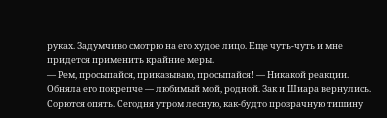руках. Задумчиво смотрю на его худое лицо. Еще чуть-чуть и мне придется применить крайние меры.
— Рем, просыпайся, приказываю, просыпайся! — Никакой реакции.
Обняла его покрепче — любимый мой, родной. Зак и Шиара вернулись. Сорются опять. Сегодня утром лесную, как-будто прозрачную тишину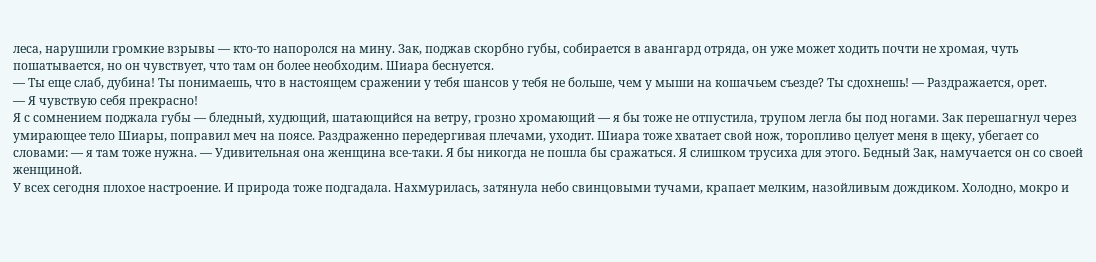леса, нарушили громкие взрывы — кто-то напоролся на мину. Зак, поджав скорбно губы, собирается в авангард отряда, он уже может ходить почти не хромая, чуть пошатывается, но он чувствует, что там он более необходим. Шиара беснуется.
— Ты еще слаб, дубина! Ты понимаешь, что в настоящем сражении у тебя шансов у тебя не больше, чем у мыши на кошачьем съезде? Ты сдохнешь! — Раздражается, орет.
— Я чувствую себя прекрасно!
Я с сомнением поджала губы — бледный, худющий, шатающийся на ветру, грозно хромающий — я бы тоже не отпустила, трупом легла бы под ногами. Зак перешагнул через умирающее тело Шиары, поправил меч на поясе. Раздраженно передергивая плечами, уходит. Шиара тоже хватает свой нож, торопливо целует меня в щеку, убегает со словами: — я там тоже нужна. — Удивительная она женщина все-таки. Я бы никогда не пошла бы сражаться. Я слишком трусиха для этого. Бедный Зак, намучается он со своей женщиной.
У всех сегодня плохое настроение. И природа тоже подгадала. Нахмурилась, затянула небо свинцовыми тучами, крапает мелким, назойливым дождиком. Холодно, мокро и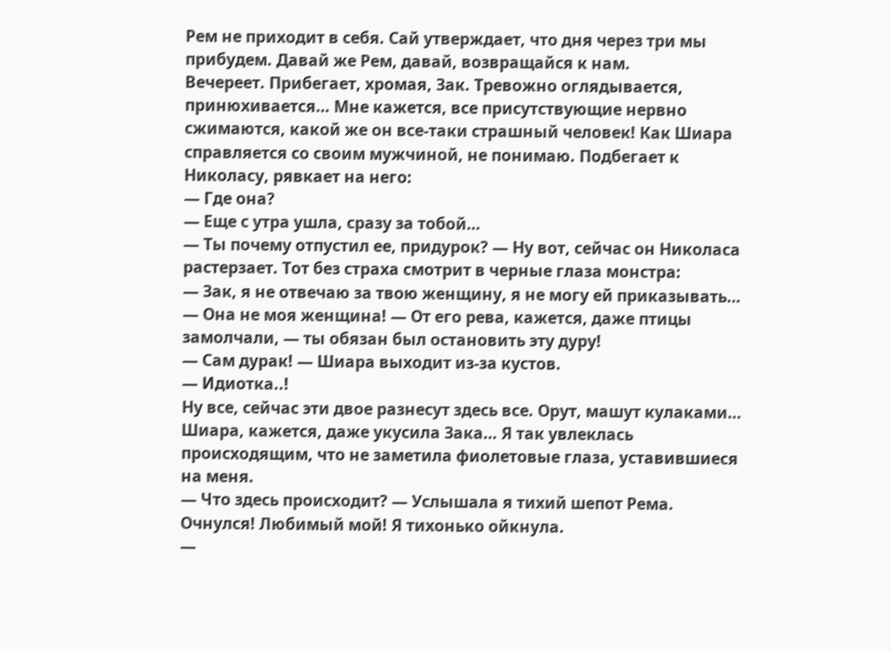Рем не приходит в себя. Сай утверждает, что дня через три мы прибудем. Давай же Рем, давай, возвращайся к нам.
Вечереет. Прибегает, хромая, Зак. Тревожно оглядывается, принюхивается… Мне кажется, все присутствующие нервно сжимаются, какой же он все-таки страшный человек! Как Шиара справляется со своим мужчиной, не понимаю. Подбегает к Николасу, рявкает на него:
— Где она?
— Еще с утра ушла, сразу за тобой…
— Ты почему отпустил ее, придурок? — Ну вот, сейчас он Николаса растерзает. Тот без страха смотрит в черные глаза монстра:
— Зак, я не отвечаю за твою женщину, я не могу ей приказывать…
— Она не моя женщина! — От его рева, кажется, даже птицы замолчали, — ты обязан был остановить эту дуру!
— Сам дурак! — Шиара выходит из-за кустов.
— Идиотка..!
Ну все, сейчас эти двое разнесут здесь все. Орут, машут кулаками… Шиара, кажется, даже укусила Зака… Я так увлеклась происходящим, что не заметила фиолетовые глаза, уставившиеся на меня.
— Что здесь происходит? — Услышала я тихий шепот Рема.
Очнулся! Любимый мой! Я тихонько ойкнула.
—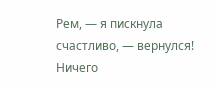Рем, — я пискнула счастливо, — вернулся! Ничего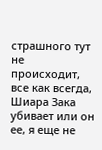страшного тут не происходит, все как всегда, Шиара Зака убивает или он ее, я еще не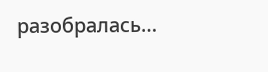разобралась…